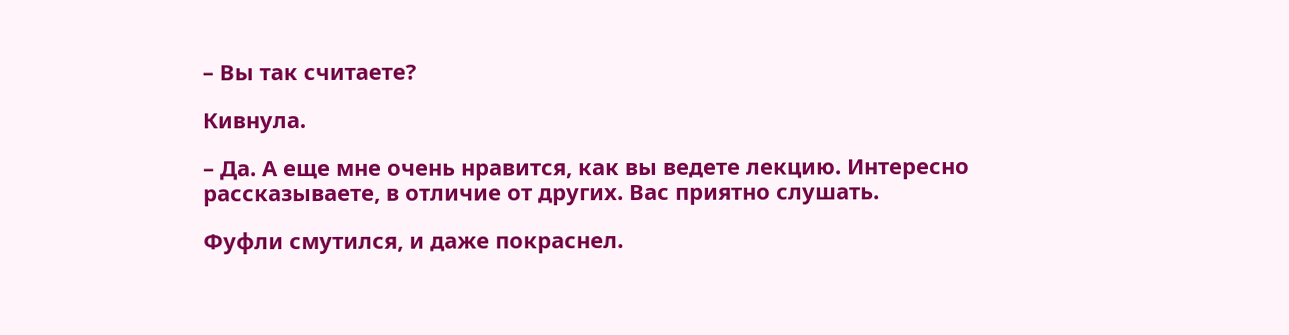– Вы так считаете?

Кивнула.

– Да. А еще мне очень нравится, как вы ведете лекцию. Интересно рассказываете, в отличие от других. Вас приятно слушать.

Фуфли смутился, и даже покраснел.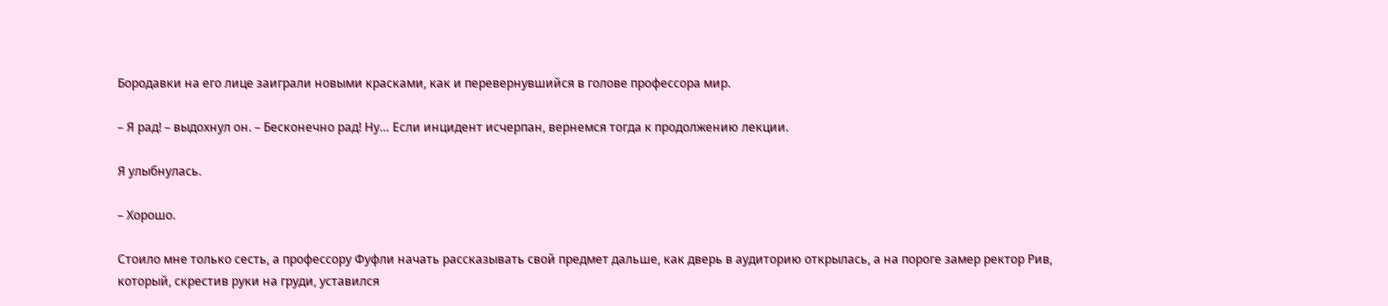Бородавки на его лице заиграли новыми красками, как и перевернувшийся в голове профессора мир.

– Я рад! – выдохнул он. – Бесконечно рад! Ну… Если инцидент исчерпан, вернемся тогда к продолжению лекции.

Я улыбнулась.

– Хорошо.

Стоило мне только сесть, а профессору Фуфли начать рассказывать свой предмет дальше, как дверь в аудиторию открылась, а на пороге замер ректор Рив, который, скрестив руки на груди, уставился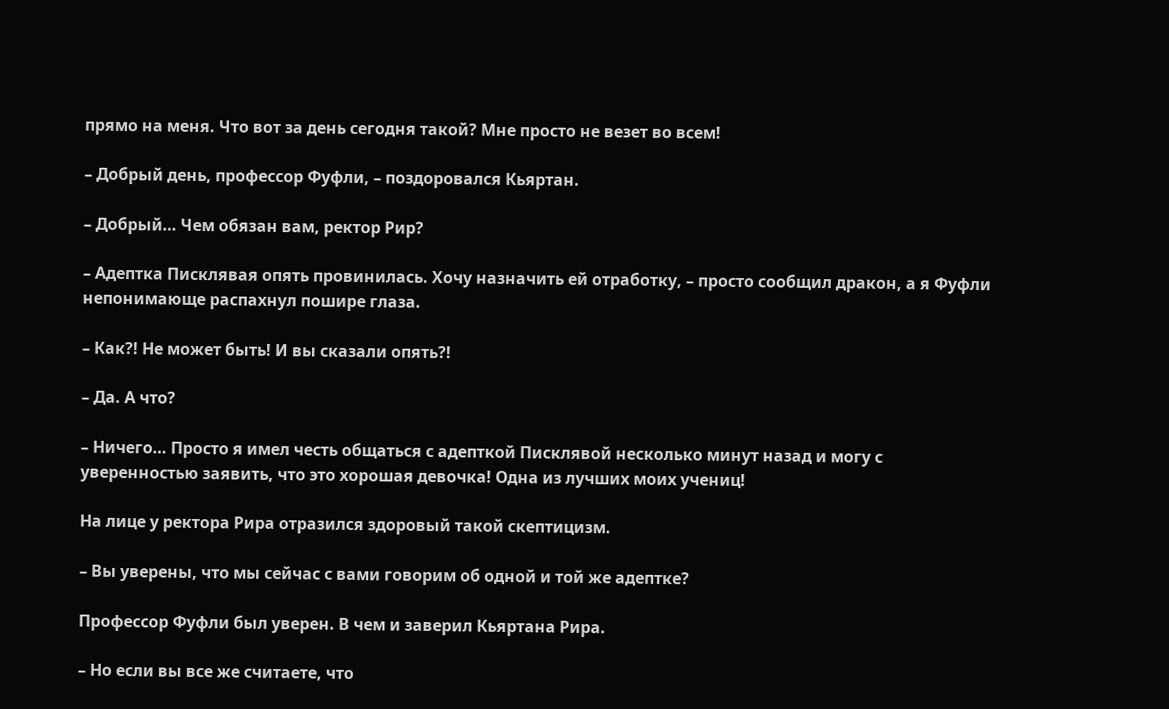прямо на меня. Что вот за день сегодня такой? Мне просто не везет во всем!

– Добрый день, профессор Фуфли, – поздоровался Кьяртан.

– Добрый… Чем обязан вам, ректор Рир?

– Адептка Писклявая опять провинилась. Хочу назначить ей отработку, – просто сообщил дракон, а я Фуфли непонимающе распахнул пошире глаза.

– Как?! Не может быть! И вы сказали опять?!

– Да. А что?

– Ничего… Просто я имел честь общаться с адепткой Писклявой несколько минут назад и могу с уверенностью заявить, что это хорошая девочка! Одна из лучших моих учениц!

На лице у ректора Рира отразился здоровый такой скептицизм.

– Вы уверены, что мы сейчас с вами говорим об одной и той же адептке?

Профессор Фуфли был уверен. В чем и заверил Кьяртана Рира.

– Но если вы все же считаете, что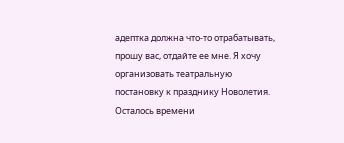адептка должна что-то отрабатывать, прошу вас, отдайте ее мне. Я хочу организовать театральную постановку к празднику Новолетия. Осталось времени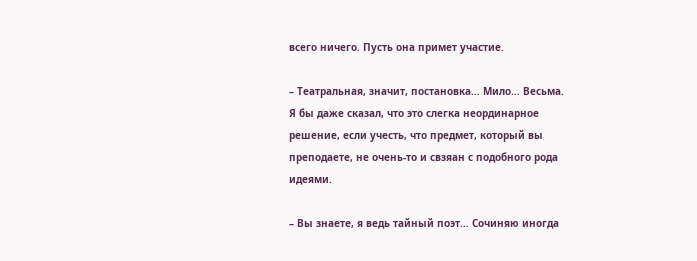всего ничего. Пусть она примет участие.

– Театральная, значит, постановка… Мило… Весьма. Я бы даже сказал, что это слегка неординарное решение, если учесть, что предмет, который вы преподаете, не очень-то и свзяан с подобного рода идеями.

– Вы знаете, я ведь тайный поэт… Сочиняю иногда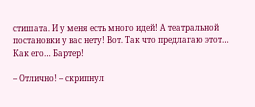стишата. И у меня есть много идей! А театральной постановки у вас нету! Вот. Так что предлагаю этот… Как его… Бартер!

– Отлично! – скрипнул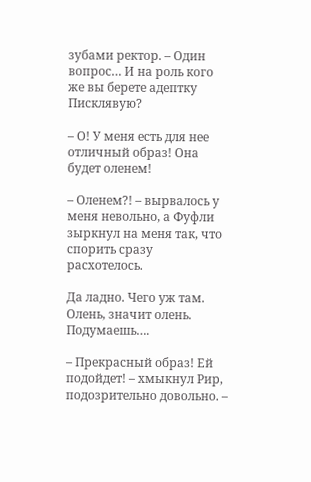зубами ректор. – Один вопрос… И на роль кого же вы берете адептку Писклявую?

– О! У меня есть для нее отличный образ! Она будет оленем!

– Оленем?! – вырвалось у меня невольно, а Фуфли зыркнул на меня так, что спорить сразу расхотелось.

Да ладно. Чего уж там. Олень, значит олень. Подумаешь….

– Прекрасный образ! Ей подойдет! – хмыкнул Рир, подозрительно довольно. –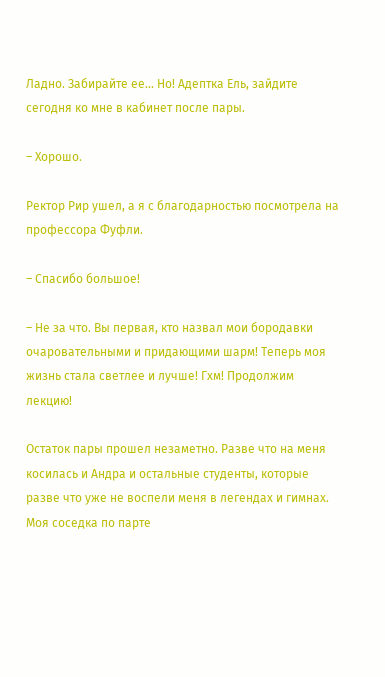Ладно. Забирайте ее… Но! Адептка Ель, зайдите сегодня ко мне в кабинет после пары.

– Хорошо.

Ректор Рир ушел, а я с благодарностью посмотрела на профессора Фуфли.

– Спасибо большое!

– Не за что. Вы первая, кто назвал мои бородавки очаровательными и придающими шарм! Теперь моя жизнь стала светлее и лучше! Гхм! Продолжим лекцию!

Остаток пары прошел незаметно. Разве что на меня косилась и Андра и остальные студенты, которые разве что уже не воспели меня в легендах и гимнах. Моя соседка по парте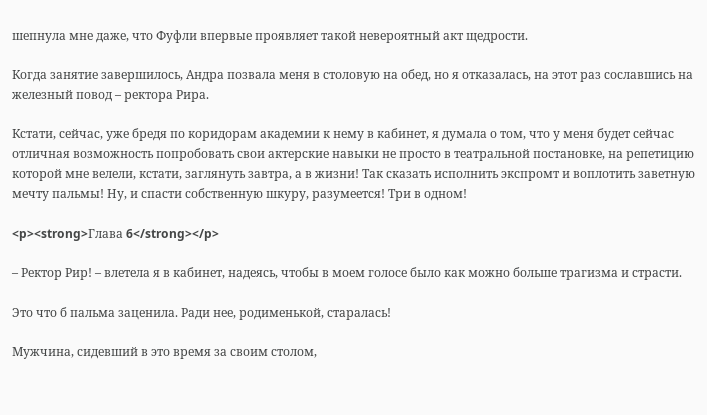шепнула мне даже, что Фуфли впервые проявляет такой невероятный акт щедрости.

Когда занятие завершилось, Андра позвала меня в столовую на обед, но я отказалась, на этот раз сославшись на железный повод – ректора Рира.

Кстати, сейчас, уже бредя по коридорам академии к нему в кабинет, я думала о том, что у меня будет сейчас отличная возможность попробовать свои актерские навыки не просто в театральной постановке, на репетицию которой мне велели, кстати, заглянуть завтра, а в жизни! Так сказать исполнить экспромт и воплотить заветную мечту пальмы! Ну, и спасти собственную шкуру, разумеется! Три в одном!

<p><strong>Глава 6</strong></p>

– Ректор Рир! – влетела я в кабинет, надеясь, чтобы в моем голосе было как можно больше трагизма и страсти.

Это что б пальма заценила. Ради нее, родименькой, старалась!

Мужчина, сидевший в это время за своим столом,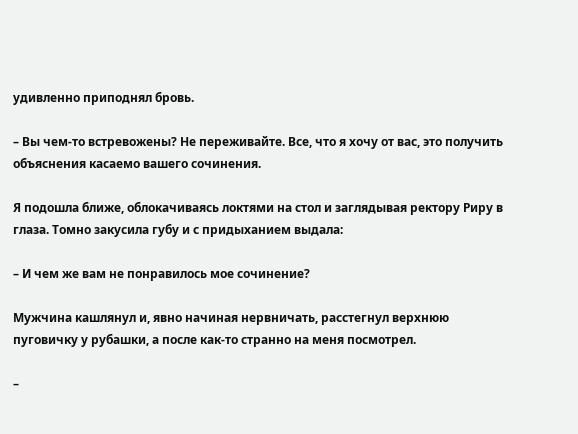удивленно приподнял бровь.

– Вы чем-то встревожены? Не переживайте. Все, что я хочу от вас, это получить объяснения касаемо вашего сочинения.

Я подошла ближе, облокачиваясь локтями на стол и заглядывая ректору Риру в глаза. Томно закусила губу и с придыханием выдала:

– И чем же вам не понравилось мое сочинение?

Мужчина кашлянул и, явно начиная нервничать, расстегнул верхнюю пуговичку у рубашки, а после как-то странно на меня посмотрел.

–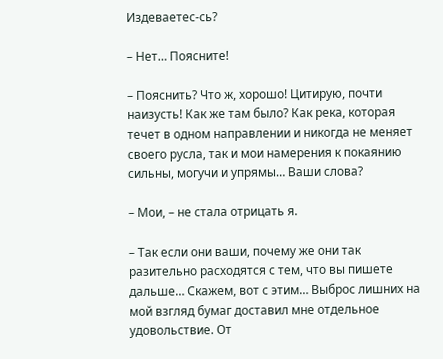Издеваетес-сь?

– Нет… Поясните!

– Пояснить? Что ж, хорошо! Цитирую, почти наизусть! Как же там было? Как река, которая течет в одном направлении и никогда не меняет своего русла, так и мои намерения к покаянию сильны, могучи и упрямы… Ваши слова?

– Мои, – не стала отрицать я.

– Так если они ваши, почему же они так разительно расходятся с тем, что вы пишете дальше… Скажем, вот с этим… Выброс лишних на мой взгляд бумаг доставил мне отдельное удовольствие. От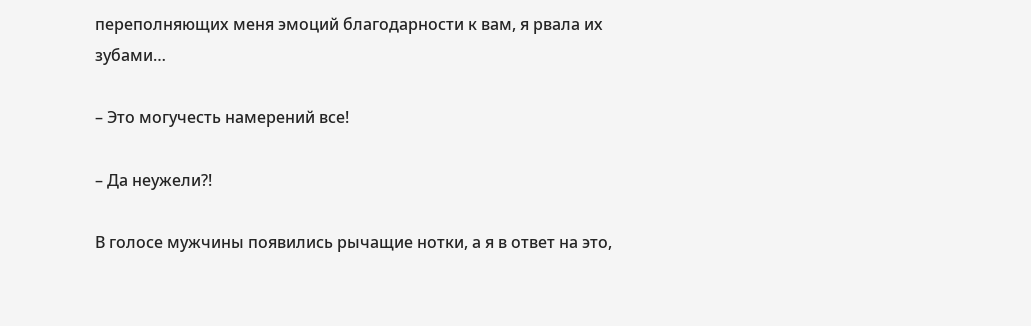переполняющих меня эмоций благодарности к вам, я рвала их зубами…

– Это могучесть намерений все!

– Да неужели?!

В голосе мужчины появились рычащие нотки, а я в ответ на это,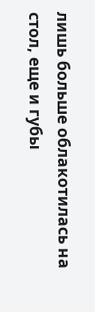лишь больше облакотилась на стол, еще и губы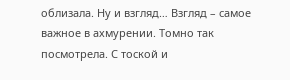облизала. Ну и взгляд… Взгляд – самое важное в ахмурении. Томно так посмотрела. С тоской и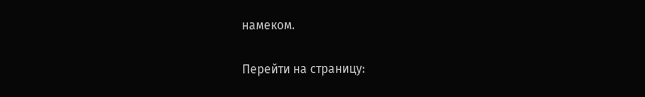намеком.

Перейти на страницу: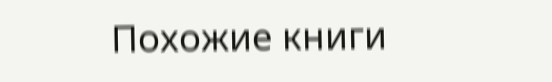Похожие книги